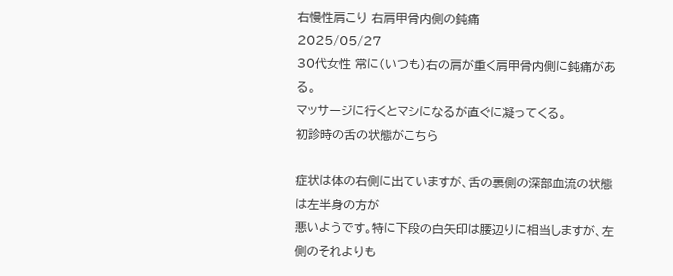右慢性肩こり 右肩甲骨内側の鈍痛
2025/05/27
30代女性 常に(いつも)右の肩が重く肩甲骨内側に鈍痛がある。
マッサージに行くとマシになるが直ぐに凝ってくる。
初診時の舌の状態がこちら

症状は体の右側に出ていますが、舌の裏側の深部血流の状態は左半身の方が
悪いようです。特に下段の白矢印は腰辺りに相当しますが、左側のそれよりも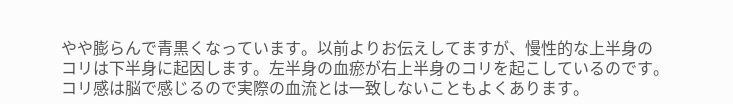やや膨らんで青黒くなっています。以前よりお伝えしてますが、慢性的な上半身の
コリは下半身に起因します。左半身の血瘀が右上半身のコリを起こしているのです。
コリ感は脳で感じるので実際の血流とは一致しないこともよくあります。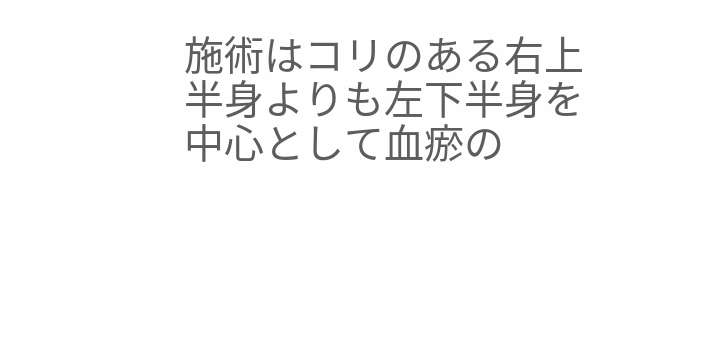施術はコリのある右上半身よりも左下半身を中心として血瘀の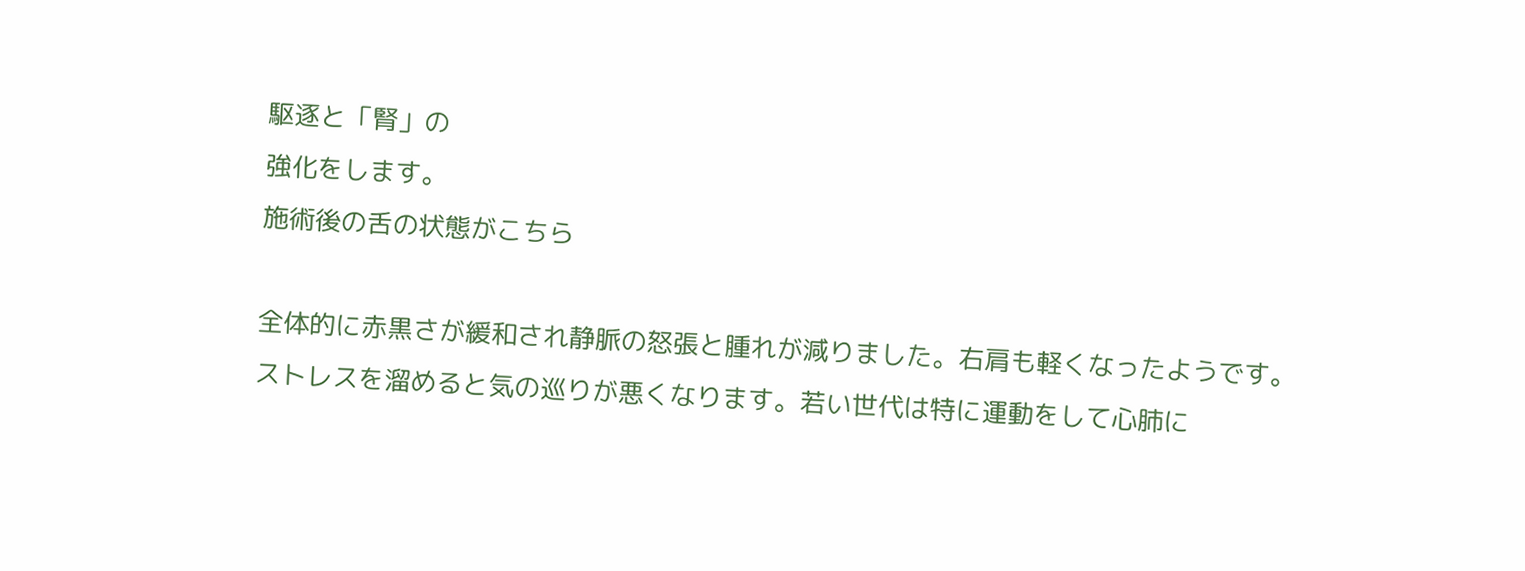駆逐と「腎」の
強化をします。
施術後の舌の状態がこちら

全体的に赤黒さが緩和され静脈の怒張と腫れが減りました。右肩も軽くなったようです。
ストレスを溜めると気の巡りが悪くなります。若い世代は特に運動をして心肺に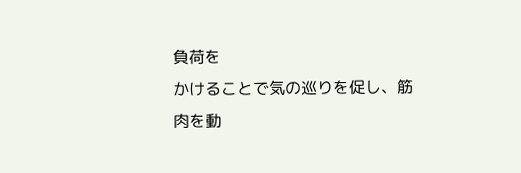負荷を
かけることで気の巡りを促し、筋肉を動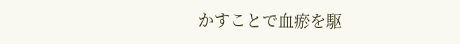かすことで血瘀を駆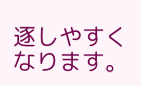逐しやすくなります。